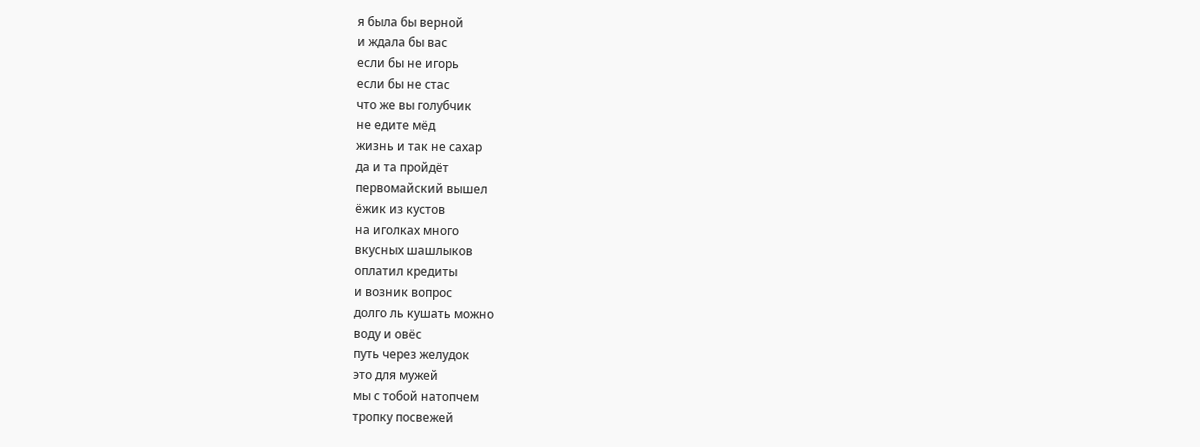я была бы верной
и ждала бы вас
если бы не игорь
если бы не стас
что же вы голубчик
не едите мёд
жизнь и так не сахар
да и та пройдёт
первомайский вышел
ёжик из кустов
на иголках много
вкусных шашлыков
оплатил кредиты
и возник вопрос
долго ль кушать можно
воду и овёс
путь через желудок
это для мужей
мы с тобой натопчем
тропку посвежей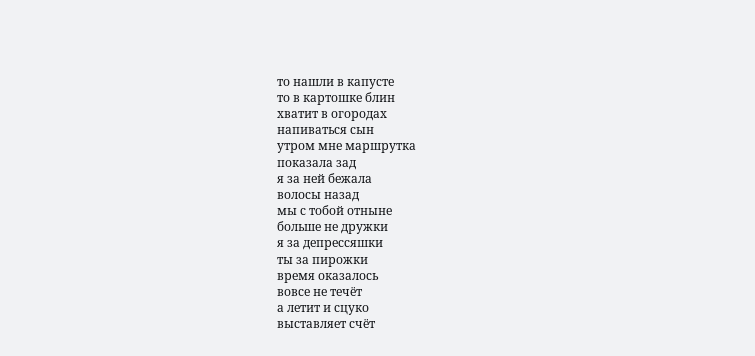то нашли в капусте
то в картошке блин
хватит в огородах
напиваться сын
утром мне маршрутка
показала зад
я за ней бежала
волосы назад
мы с тобой отныне
больше не дружки
я за депрессяшки
ты за пирожки
время оказалось
вовсе не течёт
а летит и сцуко
выставляет счёт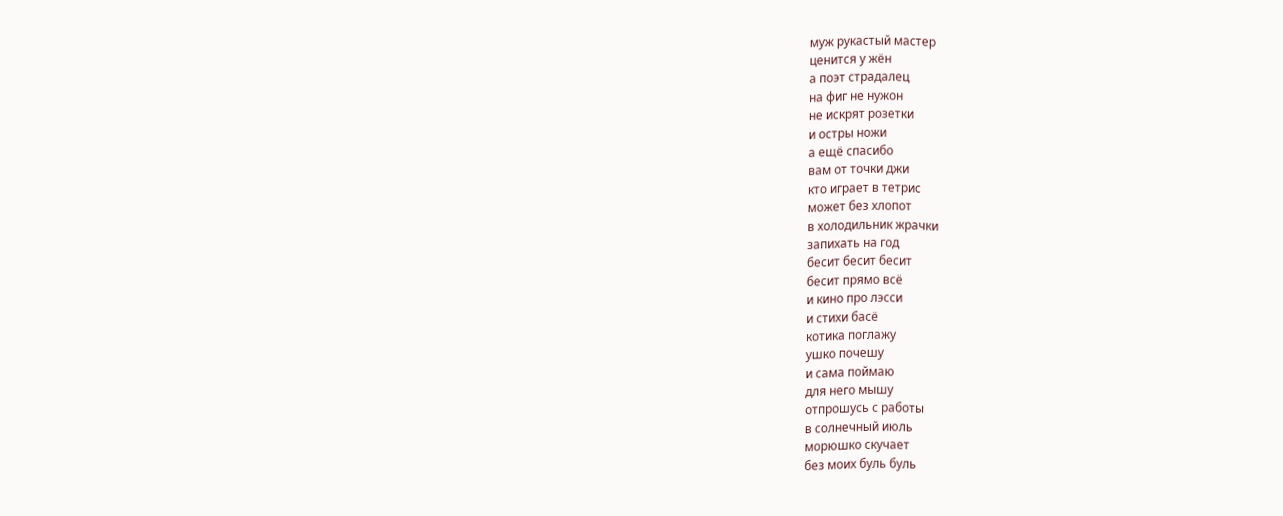муж рукастый мастер
ценится у жён
а поэт страдалец
на фиг не нужон
не искрят розетки
и остры ножи
а ещё спасибо
вам от точки джи
кто играет в тетрис
может без хлопот
в холодильник жрачки
запихать на год
бесит бесит бесит
бесит прямо всё
и кино про лэсси
и стихи басё
котика поглажу
ушко почешу
и сама поймаю
для него мышу
отпрошусь с работы
в солнечный июль
морюшко скучает
без моих буль буль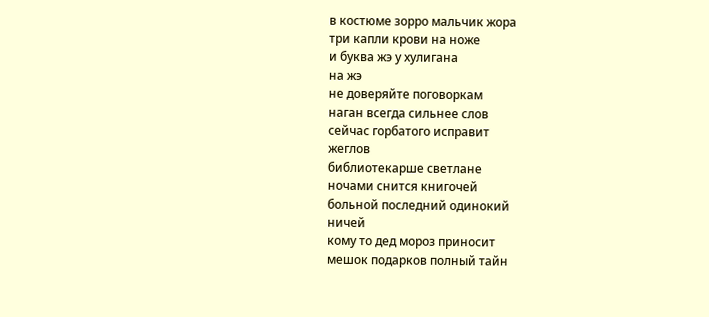в костюме зорро мальчик жора
три капли крови на ноже
и буква жэ у хулигана
на жэ
не доверяйте поговоркам
наган всегда сильнее слов
сейчас горбатого исправит
жеглов
библиотекарше светлане
ночами снится книгочей
больной последний одинокий
ничей
кому то дед мороз приносит
мешок подарков полный тайн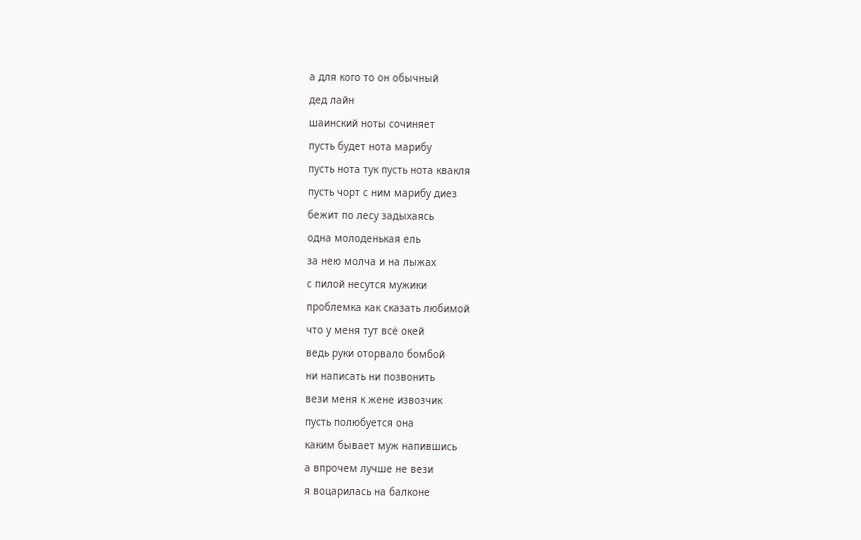а для кого то он обычный
дед лайн
шаинский ноты сочиняет
пусть будет нота марибу
пусть нота тук пусть нота квакля
пусть чорт с ним марибу диез
бежит по лесу задыхаясь
одна молоденькая ель
за нею молча и на лыжах
с пилой несутся мужики
проблемка как сказать любимой
что у меня тут всё окей
ведь руки оторвало бомбой
ни написать ни позвонить
вези меня к жене извозчик
пусть полюбуется она
каким бывает муж напившись
а впрочем лучше не вези
я воцарилась на балконе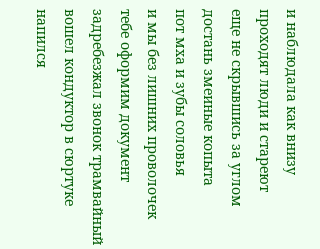и наблюдала как внизу
проходят люди и стареют
еще не скрывшись за углом
достань змеиные копыта
пот мха и зубы соловья
и мы без лишних проволочек
тебе оформим документ
задребезжал звонок трамвайный
вошел кондуктор в сюртуке
напился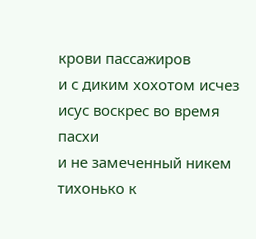крови пассажиров
и с диким хохотом исчез
исус воскрес во время пасхи
и не замеченный никем
тихонько к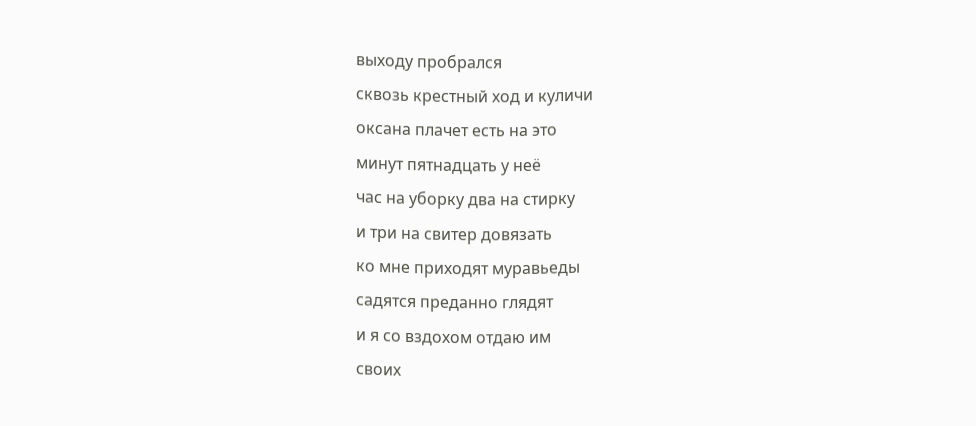выходу пробрался
сквозь крестный ход и куличи
оксана плачет есть на это
минут пятнадцать у неё
час на уборку два на стирку
и три на свитер довязать
ко мне приходят муравьеды
садятся преданно глядят
и я со вздохом отдаю им
своих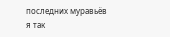последних муравьёв
я так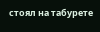стоял на табурете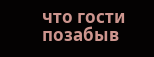что гости позабыв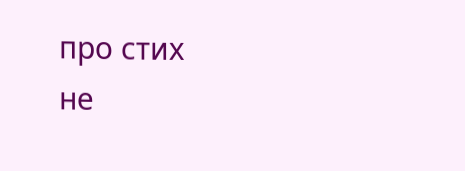про стих
не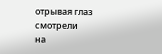отрывая глаз смотрели
на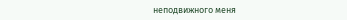неподвижного меня